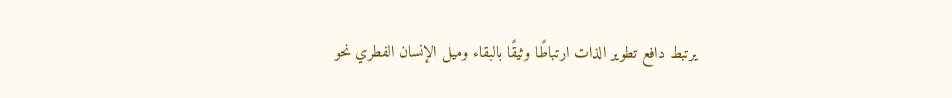يرتبط دافع تطوير الذات ارتباطًا وثيقًا بالبقاء وميل الإنسان الفطري نحو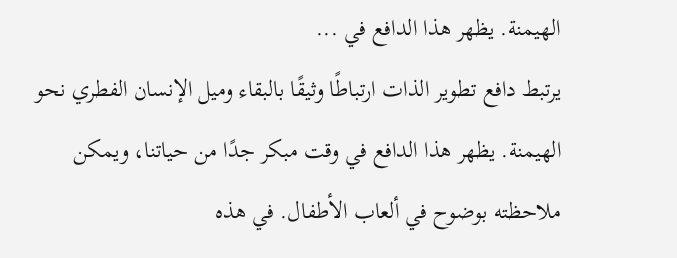الهيمنة. يظهر هذا الدافع في ...
يرتبط دافع تطوير الذات ارتباطًا وثيقًا بالبقاء وميل الإنسان الفطري نحو الهيمنة. يظهر هذا الدافع في وقت مبكر جدًا من حياتنا، ويمكن ملاحظته بوضوح في ألعاب الأطفال. في هذه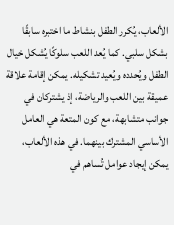الألعاب، يُكرر الطفل بنشاط ما اختبره سابقًا بشكل سلبي. كما يُعد اللعب سلوكًا يُشكل خيال الطفل ويُحدده ويُعيد تشكيله. يمكن إقامة علاقة عميقة بين اللعب والرياضة، إذ يشتركان في جوانب متشابهة، مع كون المتعة هي العامل الأساسي المشترك بينهما. في هذه الألعاب، يمكن إيجاد عوامل تُساهم في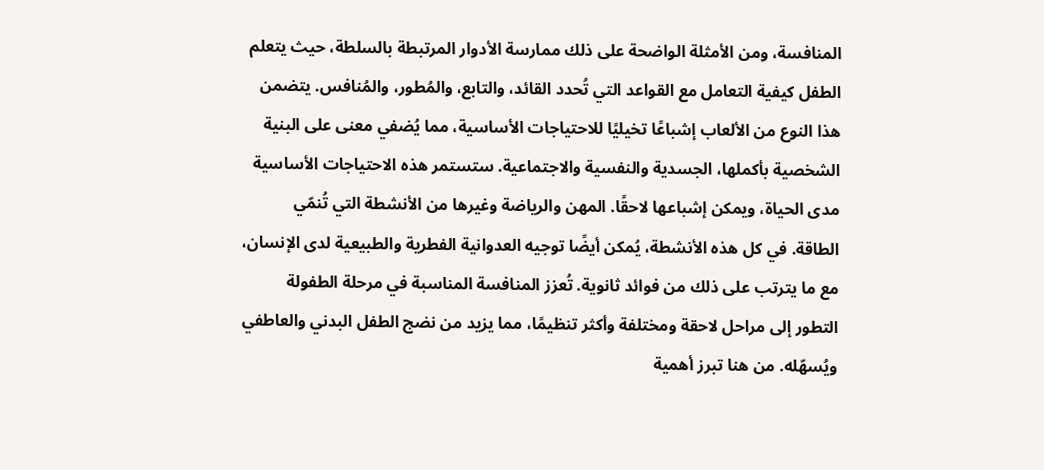المنافسة، ومن الأمثلة الواضحة على ذلك ممارسة الأدوار المرتبطة بالسلطة، حيث يتعلم الطفل كيفية التعامل مع القواعد التي تُحدد القائد، والتابع، والمُطور، والمُنافس. يتضمن هذا النوع من الألعاب إشباعًا تخيليًا للاحتياجات الأساسية، مما يُضفي معنى على البنية الشخصية بأكملها، الجسدية والنفسية والاجتماعية. ستستمر هذه الاحتياجات الأساسية مدى الحياة، ويمكن إشباعها لاحقًا. المهن والرياضة وغيرها من الأنشطة التي تُنمّي الطاقة. في كل هذه الأنشطة، يُمكن أيضًا توجيه العدوانية الفطرية والطبيعية لدى الإنسان، مع ما يترتب على ذلك من فوائد ثانوية. تُعزز المنافسة المناسبة في مرحلة الطفولة التطور إلى مراحل لاحقة ومختلفة وأكثر تنظيمًا، مما يزيد من نضج الطفل البدني والعاطفي ويُسهّله. من هنا تبرز أهمية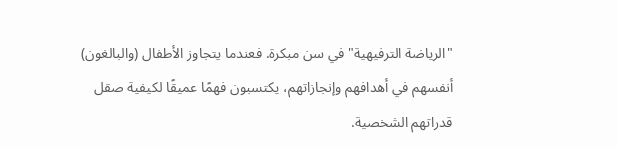"الرياضة الترفيهية" في سن مبكرة. فعندما يتجاوز الأطفال (والبالغون) أنفسهم في أهدافهم وإنجازاتهم، يكتسبون فهمًا عميقًا لكيفية صقل قدراتهم الشخصية.